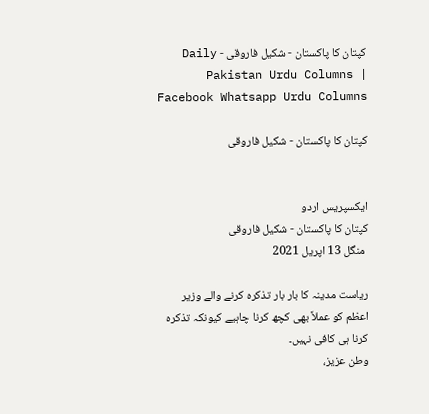کپتان کا پاکستان - شکیل فاروقی - Daily Pakistan Urdu Columns | Facebook Whatsapp Urdu Columns

کپتان کا پاکستان - شکیل فاروقی


ایکسپریس اردو
کپتان کا پاکستان - شکیل فاروقی
 منگل 13 اپريل 2021

ریاست مدینہ کا بار بار تذکرہ کرنے والے وزیر اعظم کو عملاً بھی کچھ کرنا چاہیے کیونکہ تذکرہ کرنا ہی کافی نہیں۔
وطن عزیز،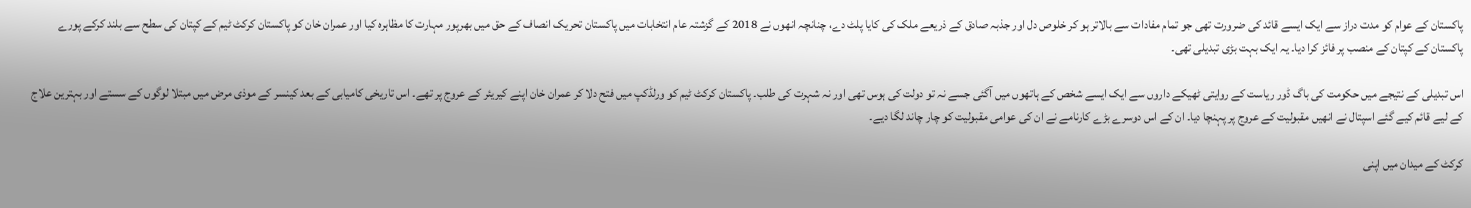پاکستان کے عوام کو مدت دراز سے ایک ایسے قائد کی ضرورت تھی جو تمام مفادات سے بالاتر ہو کر خلوص دل اور جذبہ صادق کے ذریعے ملک کی کایا پلٹ دے، چنانچہ انھوں نے 2018 کے گزشتہ عام انتخابات میں پاکستان تحریک انصاف کے حق میں بھرپور مہارت کا مظاہرہ کیا اور عمران خان کو پاکستان کرکٹ ٹیم کے کپتان کی سطح سے بلند کرکے پورے پاکستان کے کپتان کے منصب پر فائز کرا دیا۔ یہ ایک بہت بڑی تبدیلی تھی۔

اس تبدیلی کے نتیجے میں حکومت کی باگ ڈور ریاست کے روایتی ٹھیکے داروں سے ایک ایسے شخص کے ہاتھوں میں آگئی جسے نہ تو دولت کی ہوس تھی اور نہ شہرت کی طلب۔ پاکستان کرکٹ ٹیم کو ورلڈکپ میں فتح دلا کر عمران خان اپنے کیریئر کے عروج پر تھے۔ اس تاریخی کامیابی کے بعد کینسر کے موذی مرض میں مبتلا لوگوں کے سستے اور بہترین علاج کے لیے قائم کیے گئے اسپتال نے انھیں مقبولیت کے عروج پر پہنچا دیا۔ ان کے اس دوسرے بڑے کارنامے نے ان کی عوامی مقبولیت کو چار چاند لگا دیے۔

کرکٹ کے میدان میں اپنی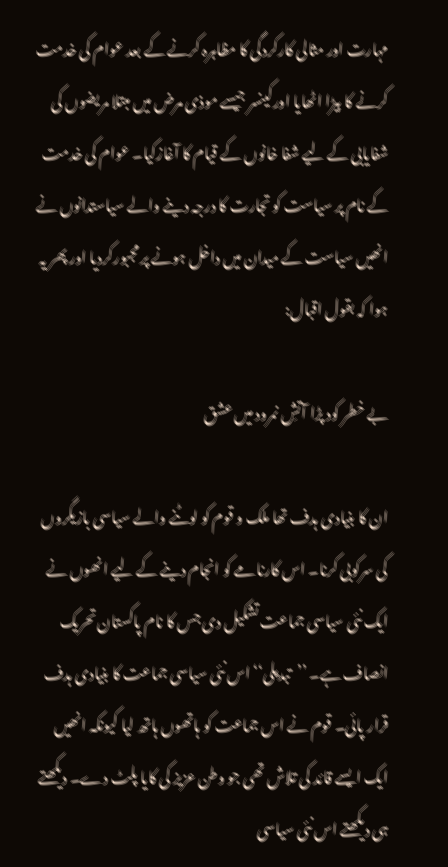مہارت اور مثالی کارکردگی کا مظاہرہ کرنے کے بعد عوام کی خدمت کرنے کا بیڑا اٹھایا اورکینسر جیسے موذی مرض میں مبتلا مریضوں کی شفایابی کے لیے شفا خانوں کے قیام کا آغازکیا۔ عوام کی خدمت کے نام پر سیاست کو تجارت کا درجہ دینے والے سیاستدانوں نے انھیں سیاست کے میدان میں داخل ہونے پر مجبورکردیا اور پھر یہ ہوا کہ بقول اقبال:

بے خطر کود پڑا آتشِ نمرود میں عشق

ان کا بنیادی ہدف تھا ملک و قوم کو لوٹنے والے سیاسی بازیگروں کی سرکوبی کرنا۔ اس کارنامے کو انجام دینے کے لیے انھوں نے ایک نئی سیاسی جماعت تشکیل دی جس کا نام پاکستان تحریک انصاف ہے۔ ’’تبدیلی‘‘ اس نئی سیاسی جماعت کا بنیادی ہدف قرار پائی۔ قوم نے اس جماعت کو ہاتھوں ہاتھ لیا کیونکہ انھیں ایک ایسے قائد کی تلاش تھی جو وطن عزیز کی کایا پلٹ دے۔ دیکھتے ہی دیکھتے اس نئی سیاسی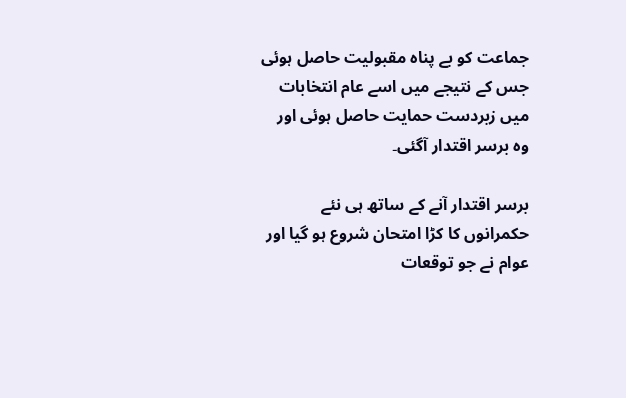جماعت کو بے پناہ مقبولیت حاصل ہوئی جس کے نتیجے میں اسے عام انتخابات میں زبردست حمایت حاصل ہوئی اور وہ برسر اقتدار آگئی۔

برسر اقتدار آنے کے ساتھ ہی نئے حکمرانوں کا کڑا امتحان شروع ہو گیا اور عوام نے جو توقعات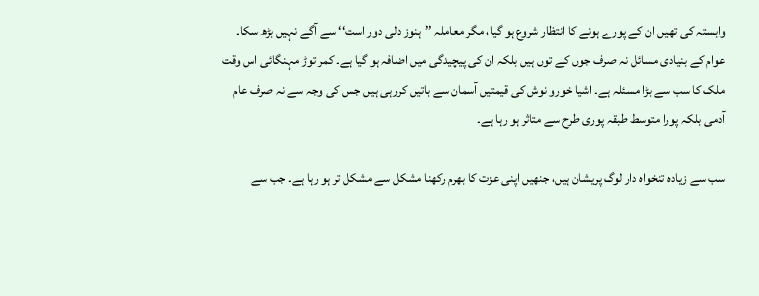وابستہ کی تھیں ان کے پورے ہونے کا انتظار شروع ہو گیا، مگر معاملہ ’’ہنوز دلی دور است‘‘ سے آگے نہیں بڑھ سکا۔ عوام کے بنیادی مسائل نہ صرف جوں کے توں ہیں بلکہ ان کی پیچیدگی میں اضافہ ہو گیا ہے۔ کمر توڑ مہنگائی اس وقت ملک کا سب سے بڑا مسئلہ ہے۔ اشیا خورو نوش کی قیمتیں آسمان سے باتیں کررہی ہیں جس کی وجہ سے نہ صرف عام آدمی بلکہ پورا متوسط طبقہ پوری طرح سے متاثر ہو رہا ہے۔

سب سے زیادہ تنخواہ دار لوگ پریشان ہیں، جنھیں اپنی عزت کا بھرم رکھنا مشکل سے مشکل تر ہو رہا ہے۔ جب سے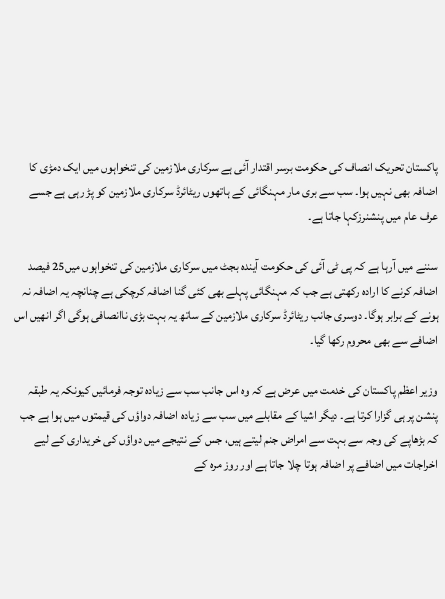پاکستان تحریک انصاف کی حکومت برسر اقتدار آئی ہے سرکاری ملازمین کی تنخواہوں میں ایک دمڑی کا اضافہ بھی نہیں ہوا۔ سب سے بری مار مہنگائی کے ہاتھوں ریٹائرڈ سرکاری ملازمین کو پڑ رہی ہے جسے عرف عام میں پنشنرزکہا جاتا ہے۔

سننے میں آرہا ہے کہ پی ٹی آئی کی حکومت آیندہ بجٹ میں سرکاری ملازمین کی تنخواہوں میں25 فیصد اضافہ کرنے کا ارادہ رکھتی ہے جب کہ مہنگائی پہلے بھی کئی گنا اضافہ کرچکی ہے چنانچہ یہ اضافہ نہ ہونے کے برابر ہوگا۔ دوسری جانب ریٹائرڈ سرکاری ملازمین کے ساتھ یہ بہت بڑی ناانصافی ہوگی اگر انھیں اس اضافے سے بھی محروم رکھا گیا۔

وزیر اعظم پاکستان کی خدمت میں عرض ہے کہ وہ اس جانب سب سے زیادہ توجہ فرمائیں کیونکہ یہ طبقہ پنشن پر ہی گزارا کرتا ہے۔ دیگر اشیا کے مقابلے میں سب سے زیادہ اضافہ دواؤں کی قیمتوں میں ہوا ہے جب کہ بڑھاپے کی وجہ سے بہت سے امراض جنم لیتے ہیں، جس کے نتیجے میں دواؤں کی خریداری کے لیے اخراجات میں اضافے پر اضافہ ہوتا چلا جاتا ہے اور روز مرہ کے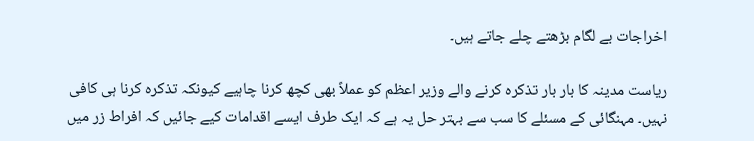اخراجات بے لگام بڑھتے چلے جاتے ہیں۔

ریاست مدینہ کا بار بار تذکرہ کرنے والے وزیر اعظم کو عملاً بھی کچھ کرنا چاہیے کیونکہ تذکرہ کرنا ہی کافی نہیں۔ مہنگائی کے مسئلے کا سب سے بہتر حل یہ ہے کہ ایک طرف ایسے اقدامات کیے جائیں کہ افراط زر میں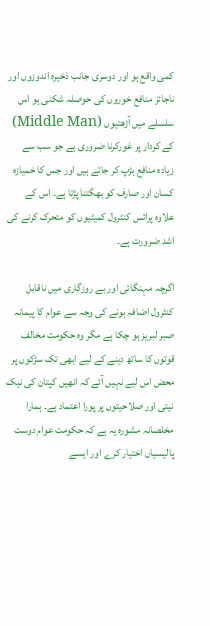کمی واقع ہو اور دوسری جانب ذخیرہ اندوزوں اور ناجائز منافع خوروں کی حوصلہ شکنی ہو اس سلسلے میں آڑھتیوں (Middle Man) کے کردار پر غورکرنا ضروری ہے جو سب سے زیادہ منافع ہڑپ کر جاتے ہیں اور جس کا خمیازہ کسان اور صارف کو بھگتنا پڑتا ہے۔ اس کے علاوہ پرائس کنٹرول کمیٹیوں کو متحرک کرنے کی اشد ضرورت ہے۔

اگرچہ مہنگائی اور بے روزگاری میں ناقابل کنٹرول اضافہ ہونے کی وجہ سے عوام کا پیمانہ صبر لبریز ہو چکا ہے مگر وہ حکومت مخالف قوتوں کا ساتھ دینے کے لیے ابھی تک سڑکوں پر محض اس لیے نہیں آئے کہ انھیں کپتان کی نیک نیتی اور صلاحیتوں پر پورا اعتماد ہے۔ ہمارا مخلصانہ مشورہ یہ ہے کہ حکومت عوام دوست پالیسیاں اختیار کرے اور ایسے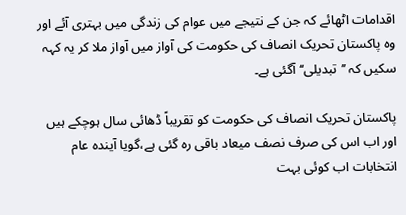اقدامات اٹھائے کہ جن کے نتیجے میں عوام کی زندگی میں بہتری آئے اور وہ پاکستان تحریک انصاف کی حکومت کی آواز میں آواز ملا کر یہ کہہ سکیں کہ ’’تبدیلی‘‘ آگئی ہے۔

پاکستان تحریک انصاف کی حکومت کو تقریباً ڈھائی سال ہوچکے ہیں اور اب اس کی صرف نصف میعاد باقی رہ گئی ہے،گویا آیندہ عام انتخابات اب کوئی بہت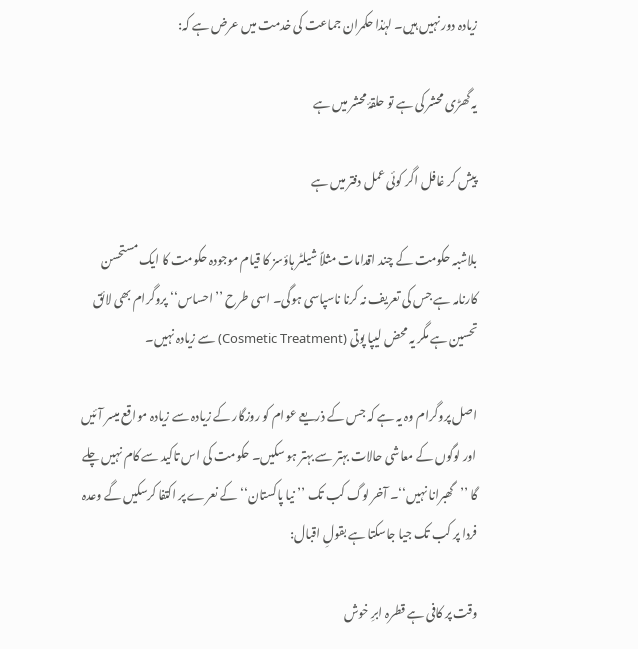زیادہ دور نہیں ہیں۔ لہٰذا حکمران جماعت کی خدمت میں عرض ہے کہ:

یہ گھڑی محشر کی ہے تو حلقۂ محشر میں ہے

پیش کر غافل اگر کوئی عمل دفتر میں ہے

بلاشبہ حکومت کے چند اقدامات مثلاً شیلٹر ہاؤسز کا قیام موجودہ حکومت کا ایک مستحسن کارنامہ ہے جس کی تعریف نہ کرنا ناسپاسی ہوگی۔ اسی طرح ’’احساس‘‘ پروگرام بھی لائق تحسین ہے مگر یہ محض لیپا پوتی (Cosmetic Treatment) سے زیادہ نہیں۔

اصل پروگرام وہ یہ ہے کہ جس کے ذریعے عوام کو روزگار کے زیادہ سے زیادہ مواقع میسر آئیں اور لوگوں کے معاشی حالات بہتر سے بہتر ہو سکیں۔ حکومت کی اس تاکید سے کام نہیں چلے گا ’’گھبرانا نہیں‘‘۔ آخر لوگ کب تک ’’نیا پاکستان‘‘ کے نعرے پر اکتفا کرسکیں گے وعدہ فردا پر کب تک جیا جاسکتا ہے بقولِ اقبال:

وقت پر کافی ہے قطرہ ابرِ خوش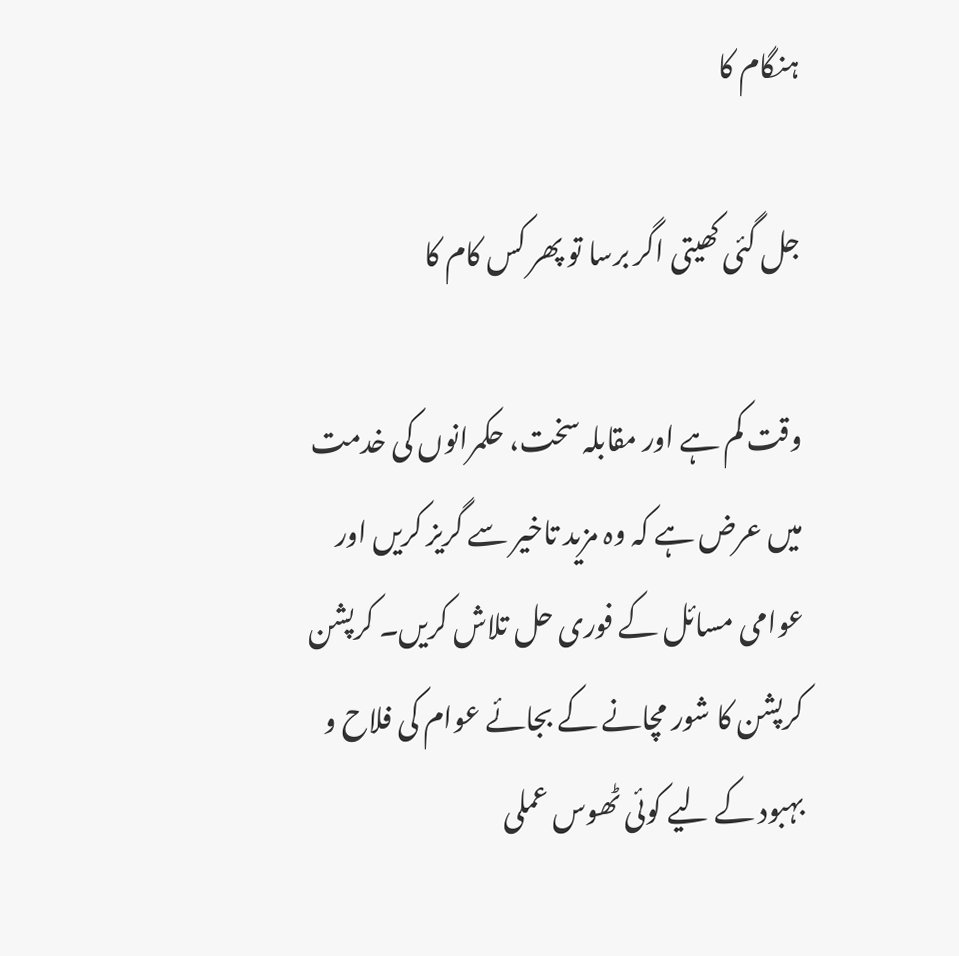ہنگام کا

جل گئی کھیتی اگر برسا تو پھر کس کام کا

وقت کم ہے اور مقابلہ سخت، حکمرانوں کی خدمت میں عرض ہے کہ وہ مزید تاخیر سے گریز کریں اور عوامی مسائل کے فوری حل تلاش کریں۔ کرپشن کرپشن کا شور مچانے کے بجائے عوام کی فلاح و بہبود کے لیے کوئی ٹھوس عملی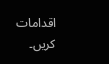اقدامات کریں۔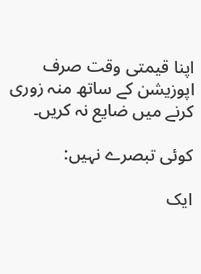اپنا قیمتی وقت صرف اپوزیشن کے ساتھ منہ زوری کرنے میں ضایع نہ کریں۔

کوئی تبصرے نہیں:

ایک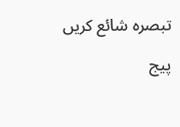تبصرہ شائع کریں

پیج